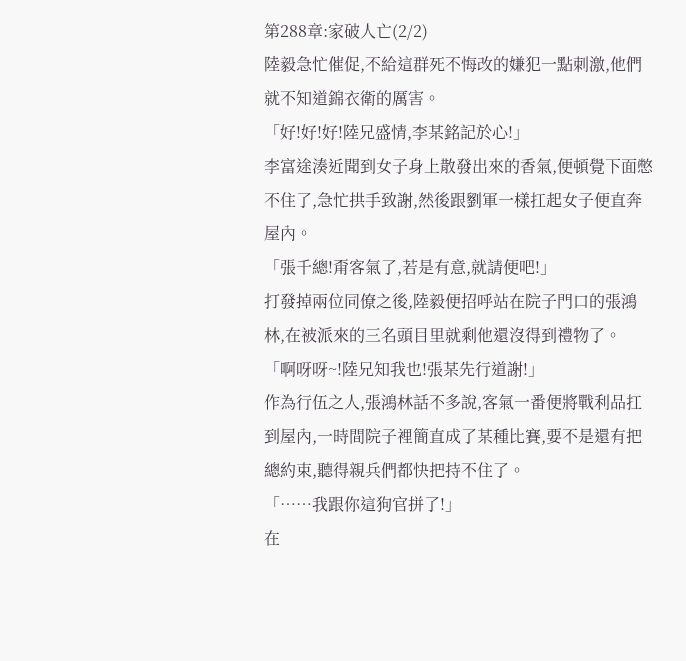第288章:家破人亡(2/2)
陸毅急忙催促,不給這群死不悔改的嫌犯一點刺激,他們就不知道錦衣衛的厲害。
「好!好!好!陸兄盛情,李某銘記於心!」
李富途湊近聞到女子身上散發出來的香氣,便頓覺下面憋不住了,急忙拱手致謝,然後跟劉軍一樣扛起女子便直奔屋內。
「張千總!甭客氣了,若是有意,就請便吧!」
打發掉兩位同僚之後,陸毅便招呼站在院子門口的張鴻林,在被派來的三名頭目里就剩他還沒得到禮物了。
「啊呀呀~!陸兄知我也!張某先行道謝!」
作為行伍之人,張鴻林話不多說,客氣一番便將戰利品扛到屋內,一時間院子裡簡直成了某種比賽,要不是還有把總約束,聽得親兵們都快把持不住了。
「……我跟你這狗官拼了!」
在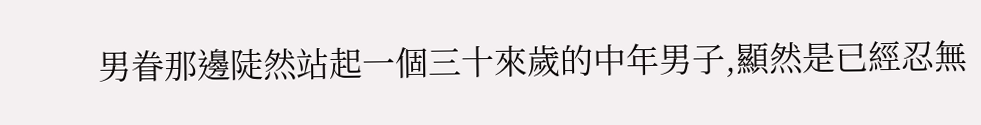男眷那邊陡然站起一個三十來歲的中年男子,顯然是已經忍無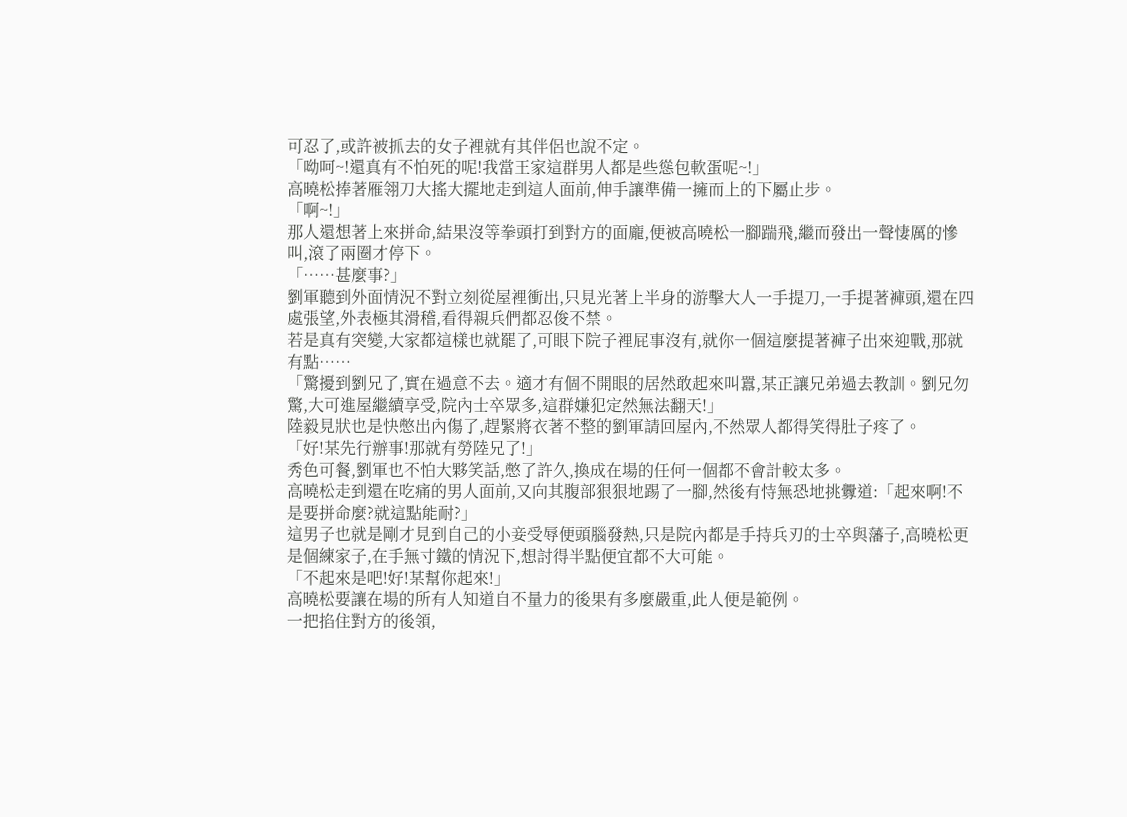可忍了,或許被抓去的女子裡就有其伴侶也說不定。
「呦呵~!還真有不怕死的呢!我當王家這群男人都是些慫包軟蛋呢~!」
高曉松捧著雁翎刀大搖大擺地走到這人面前,伸手讓準備一擁而上的下屬止步。
「啊~!」
那人還想著上來拼命,結果沒等拳頭打到對方的面龐,便被高曉松一腳踹飛,繼而發出一聲悽厲的慘叫,滾了兩圈才停下。
「……甚麼事?」
劉軍聽到外面情況不對立刻從屋裡衝出,只見光著上半身的游擊大人一手提刀,一手提著褲頭,還在四處張望,外表極其滑稽,看得親兵們都忍俊不禁。
若是真有突變,大家都這樣也就罷了,可眼下院子裡屁事沒有,就你一個這麼提著褲子出來迎戰,那就有點……
「驚擾到劉兄了,實在過意不去。適才有個不開眼的居然敢起來叫囂,某正讓兄弟過去教訓。劉兄勿驚,大可進屋繼續享受,院內士卒眾多,這群嫌犯定然無法翻天!」
陸毅見狀也是快憋出內傷了,趕緊將衣著不整的劉軍請回屋內,不然眾人都得笑得肚子疼了。
「好!某先行辦事!那就有勞陸兄了!」
秀色可餐,劉軍也不怕大夥笑話,憋了許久,換成在場的任何一個都不會計較太多。
高曉松走到還在吃痛的男人面前,又向其腹部狠狠地踢了一腳,然後有恃無恐地挑釁道:「起來啊!不是要拼命麼?就這點能耐?」
這男子也就是剛才見到自己的小妾受辱便頭腦發熱,只是院內都是手持兵刃的士卒與藩子,高曉松更是個練家子,在手無寸鐵的情況下,想討得半點便宜都不大可能。
「不起來是吧!好!某幫你起來!」
高曉松要讓在場的所有人知道自不量力的後果有多麼嚴重,此人便是範例。
一把掐住對方的後領,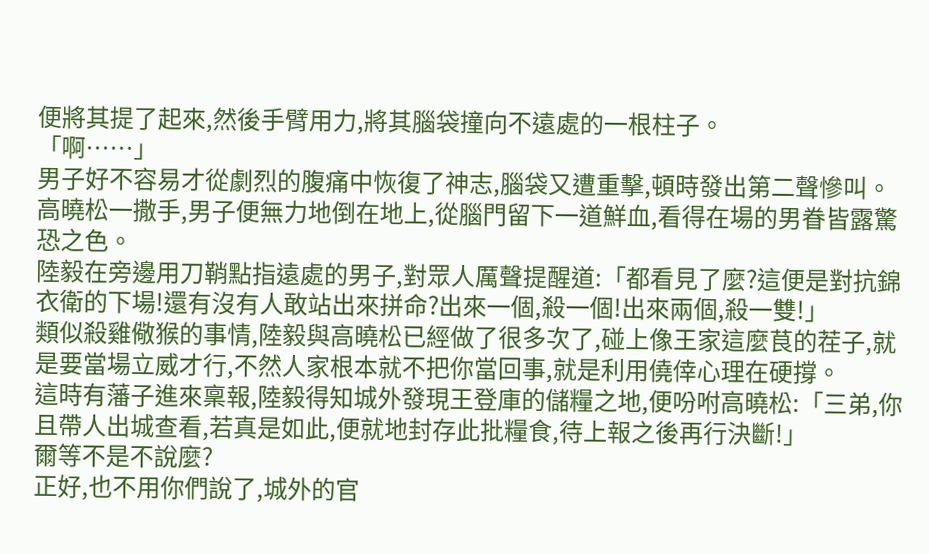便將其提了起來,然後手臂用力,將其腦袋撞向不遠處的一根柱子。
「啊……」
男子好不容易才從劇烈的腹痛中恢復了神志,腦袋又遭重擊,頓時發出第二聲慘叫。
高曉松一撒手,男子便無力地倒在地上,從腦門留下一道鮮血,看得在場的男眷皆露驚恐之色。
陸毅在旁邊用刀鞘點指遠處的男子,對眾人厲聲提醒道:「都看見了麼?這便是對抗錦衣衛的下場!還有沒有人敢站出來拼命?出來一個,殺一個!出來兩個,殺一雙!」
類似殺雞儆猴的事情,陸毅與高曉松已經做了很多次了,碰上像王家這麼茛的茬子,就是要當場立威才行,不然人家根本就不把你當回事,就是利用僥倖心理在硬撐。
這時有藩子進來稟報,陸毅得知城外發現王登庫的儲糧之地,便吩咐高曉松:「三弟,你且帶人出城查看,若真是如此,便就地封存此批糧食,待上報之後再行決斷!」
爾等不是不說麼?
正好,也不用你們說了,城外的官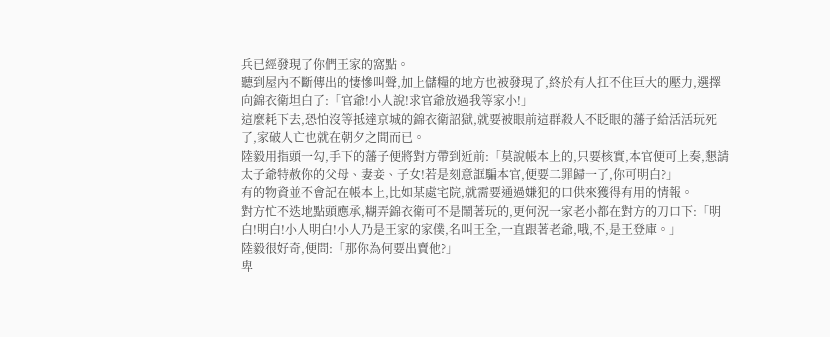兵已經發現了你們王家的窩點。
聽到屋內不斷傳出的悽慘叫聲,加上儲糧的地方也被發現了,終於有人扛不住巨大的壓力,選擇向錦衣衛坦白了:「官爺!小人說!求官爺放過我等家小!」
這麼耗下去,恐怕沒等抵達京城的錦衣衛詔獄,就要被眼前這群殺人不眨眼的藩子給活活玩死了,家破人亡也就在朝夕之間而已。
陸毅用指頭一勾,手下的藩子便將對方帶到近前:「莫說帳本上的,只要核實,本官便可上奏,懇請太子爺特赦你的父母、妻妾、子女!若是刻意誆騙本官,便要二罪歸一了,你可明白?」
有的物資並不會記在帳本上,比如某處宅院,就需要通過嫌犯的口供來獲得有用的情報。
對方忙不迭地點頭應承,糊弄錦衣衛可不是鬧著玩的,更何況一家老小都在對方的刀口下:「明白!明白!小人明白!小人乃是王家的家僕,名叫王全,一直跟著老爺,哦,不,是王登庫。」
陸毅很好奇,便問:「那你為何要出賣他?」
卑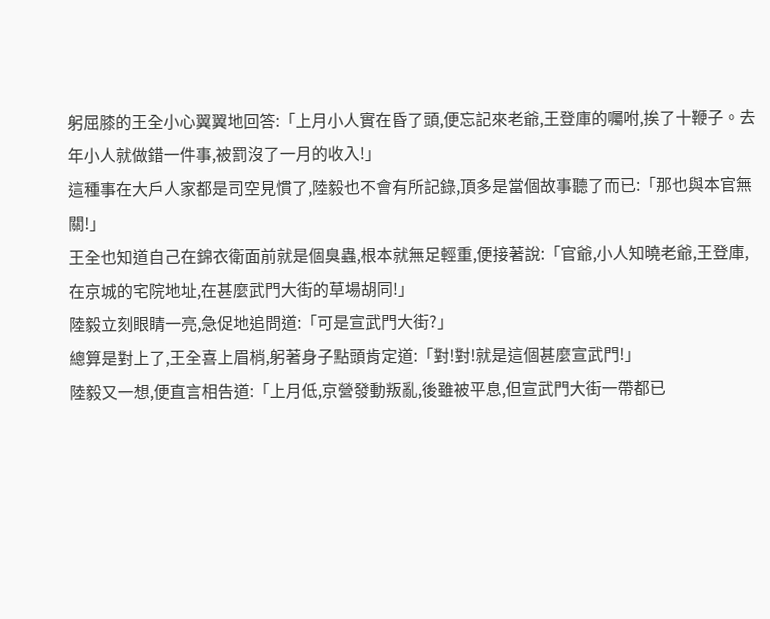躬屈膝的王全小心翼翼地回答:「上月小人實在昏了頭,便忘記來老爺,王登庫的囑咐,挨了十鞭子。去年小人就做錯一件事,被罰沒了一月的收入!」
這種事在大戶人家都是司空見慣了,陸毅也不會有所記錄,頂多是當個故事聽了而已:「那也與本官無關!」
王全也知道自己在錦衣衛面前就是個臭蟲,根本就無足輕重,便接著說:「官爺,小人知曉老爺,王登庫,在京城的宅院地址,在甚麼武門大街的草場胡同!」
陸毅立刻眼睛一亮,急促地追問道:「可是宣武門大街?」
總算是對上了,王全喜上眉梢,躬著身子點頭肯定道:「對!對!就是這個甚麼宣武門!」
陸毅又一想,便直言相告道:「上月低,京營發動叛亂,後雖被平息,但宣武門大街一帶都已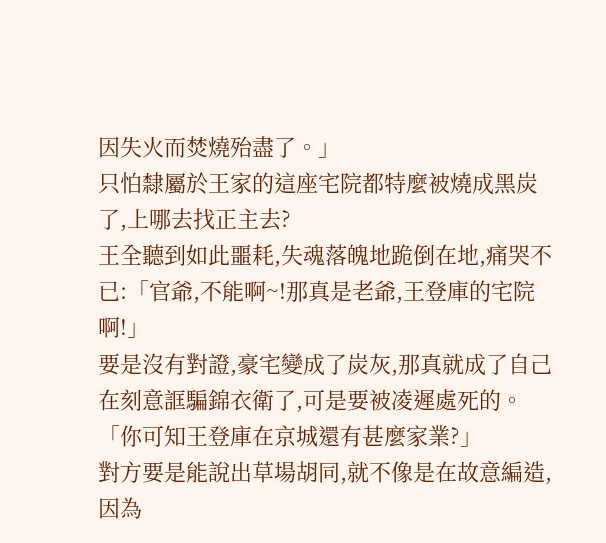因失火而焚燒殆盡了。」
只怕隸屬於王家的這座宅院都特麼被燒成黑炭了,上哪去找正主去?
王全聽到如此噩耗,失魂落魄地跪倒在地,痛哭不已:「官爺,不能啊~!那真是老爺,王登庫的宅院啊!」
要是沒有對證,豪宅變成了炭灰,那真就成了自己在刻意誆騙錦衣衛了,可是要被凌遲處死的。
「你可知王登庫在京城還有甚麼家業?」
對方要是能說出草場胡同,就不像是在故意編造,因為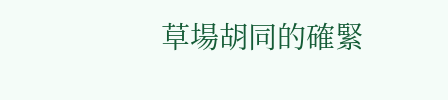草場胡同的確緊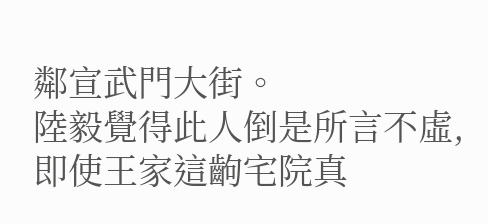鄰宣武門大街。
陸毅覺得此人倒是所言不虛,即使王家這齣宅院真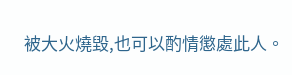被大火燒毀,也可以酌情懲處此人。